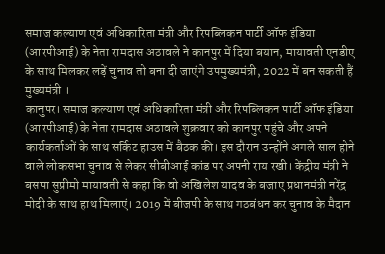समाज कल्याण एवं अधिकारिता मंत्री और रिपब्लिकन पार्टी ऑफ इंडिया (आरपीआई) के नेता रामदास अठावले ने कानपुर में दिया बयान, मायावती एनडीए के साथ मिलकर लड़ें चुनाव तो बना दी जाएंगे उपमुख्यमंत्री, 2022 में बन सकती हैं मुख्यमंत्री ।
कानुपर। समाज कल्याण एवं अधिकारिता मंत्री और रिपब्लिकन पार्टी ऑफ इंडिया (आरपीआई) के नेता रामदास अठावले शुक्रवार को कानपुर पहुंचे और अपने कार्यकर्ताओं के साथ सर्किट हाउस में बैठक की। इस दौरान उन्होंने अगले साल होने वाले लोकसभा चुनाव से लेकर सीबीआई कांड पर अपनी राय रखी। केंद्रीय मंत्री ने बसपा सुप्रीमो मायावती से कहा कि वो अखिलेश यादव के बजाए प्रधानमंत्री नरेंद्र मोदी के साथ हाथ मिलाएं। 2019 में बीजपी के साथ गठबंधन कर चुनाव के मैदान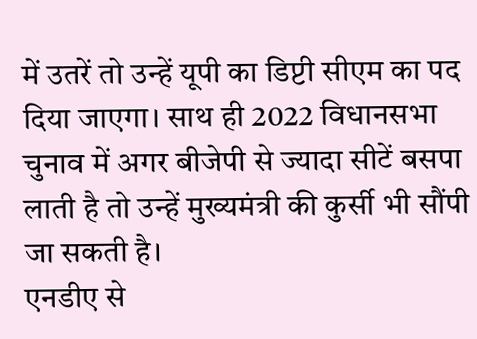में उतरें तो उन्हें यूपी का डिप्टी सीएम का पद दिया जाएगा। साथ ही 2022 विधानसभा चुनाव में अगर बीजेपी से ज्यादा सीटें बसपा लाती है तो उन्हें मुख्यमंत्री की कुर्सी भी सौंपी जा सकती है।
एनडीए से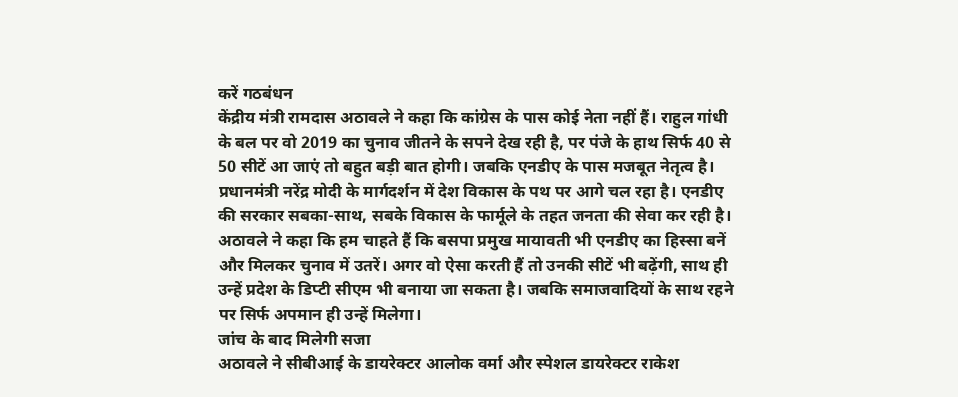करें गठबंधन
केंद्रीय मंत्री रामदास अठावले ने कहा कि कांग्रेस के पास कोई नेता नहीं हैं। राहुल गांधी के बल पर वो 2019 का चुनाव जीतने के सपने देख रही है, पर पंजे के हाथ सिर्फ 40 से 50 सीटें आ जाएं तो बहुत बड़ी बात होगी। जबकि एनडीए के पास मजबूत नेतृत्व है। प्रधानमंत्री नरेंद्र मोदी के मार्गदर्शन में देश विकास के पथ पर आगे चल रहा है। एनडीए की सरकार सबका-साथ, सबके विकास के फार्मूले के तहत जनता की सेवा कर रही है। अठावले ने कहा कि हम चाहते हैं कि बसपा प्रमुख मायावती भी एनडीए का हिस्सा बनें और मिलकर चुनाव में उतरें। अगर वो ऐसा करती हैं तो उनकी सीटें भी बढ़ेंगी, साथ ही उन्हें प्रदेश के डिप्टी सीएम भी बनाया जा सकता है। जबकि समाजवादियों के साथ रहने पर सिर्फ अपमान ही उन्हें मिलेगा।
जांच के बाद मिलेगी सजा
अठावले ने सीबीआई के डायरेक्टर आलोक वर्मा और स्पेशल डायरेक्टर राकेश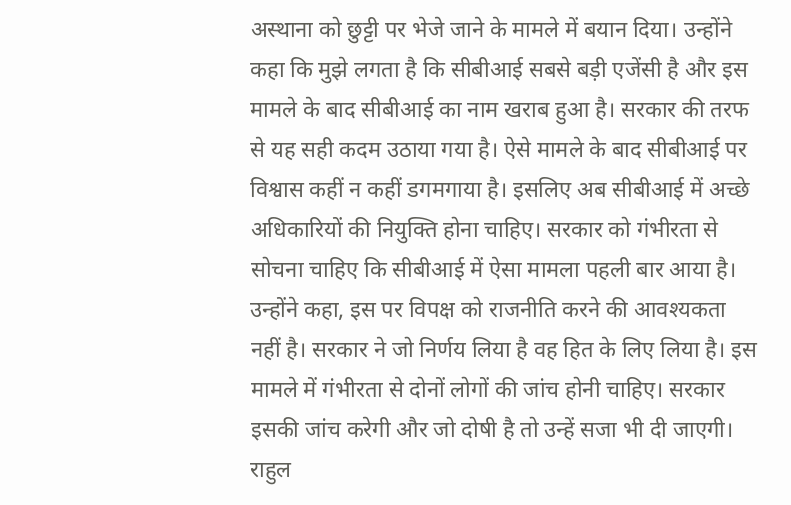अस्थाना को छुट्टी पर भेजे जाने के मामले में बयान दिया। उन्होंने कहा कि मुझे लगता है कि सीबीआई सबसे बड़ी एजेंसी है और इस मामले के बाद सीबीआई का नाम खराब हुआ है। सरकार की तरफ से यह सही कदम उठाया गया है। ऐसे मामले के बाद सीबीआई पर विश्वास कहीं न कहीं डगमगाया है। इसलिए अब सीबीआई में अच्छे अधिकारियों की नियुक्ति होना चाहिए। सरकार को गंभीरता से सोचना चाहिए कि सीबीआई में ऐसा मामला पहली बार आया है। उन्होंने कहा, इस पर विपक्ष को राजनीति करने की आवश्यकता नहीं है। सरकार ने जो निर्णय लिया है वह हित के लिए लिया है। इस मामले में गंभीरता से दोनों लोगों की जांच होनी चाहिए। सरकार इसकी जांच करेगी और जो दोषी है तो उन्हें सजा भी दी जाएगी।
राहुल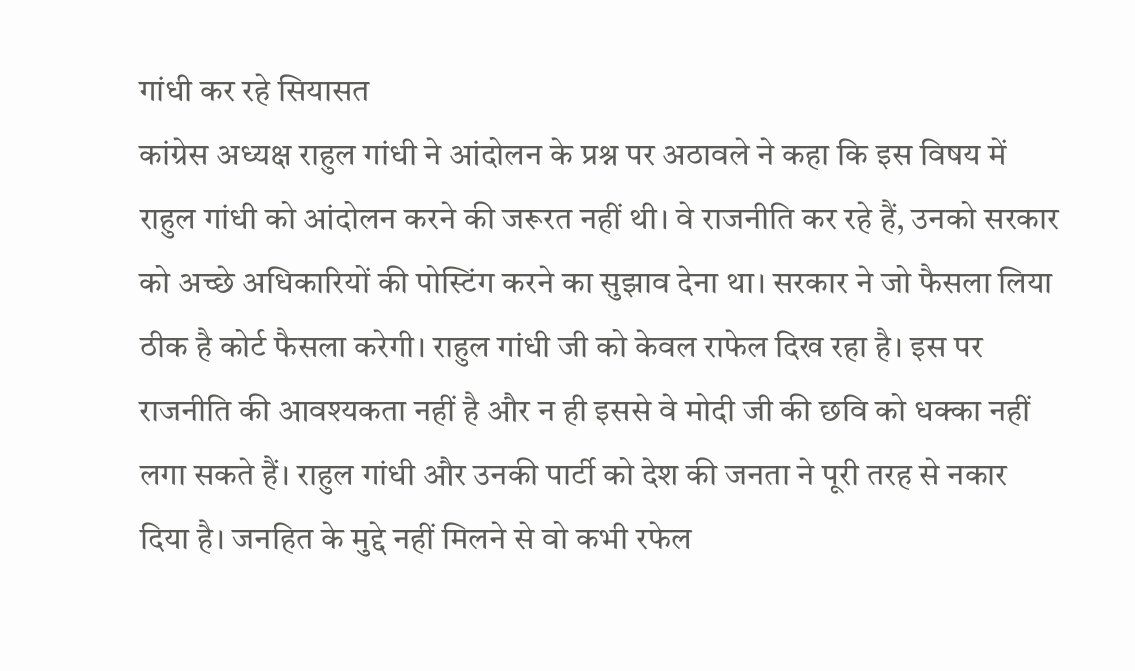गांधी कर रहे सियासत
कांग्रेस अध्यक्ष राहुल गांधी ने आंदोलन के प्रश्न पर अठावले ने कहा कि इस विषय में राहुल गांधी को आंदोलन करने की जरूरत नहीं थी। वे राजनीति कर रहे हैं, उनको सरकार को अच्छे अधिकारियों की पोस्टिंग करने का सुझाव देना था। सरकार ने जो फैसला लिया ठीक है कोर्ट फैसला करेगी। राहुल गांधी जी को केवल राफेल दिख रहा है। इस पर राजनीति की आवश्यकता नहीं है और न ही इससे वे मोदी जी की छवि को धक्का नहीं लगा सकते हैं। राहुल गांधी और उनकी पार्टी को देश की जनता ने पूरी तरह से नकार दिया है। जनहित के मुद्दे नहीं मिलने से वो कभी रफेल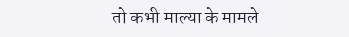तो कभी माल्या के मामले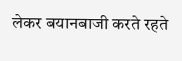लेकर बयानबाजी करते रहते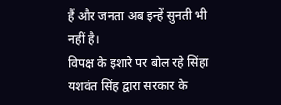हैं और जनता अब इन्हें सुनती भी नहीं है।
विपक्ष के इशारे पर बोल रहे सिंहा
यशवंत सिंह द्वारा सरकार के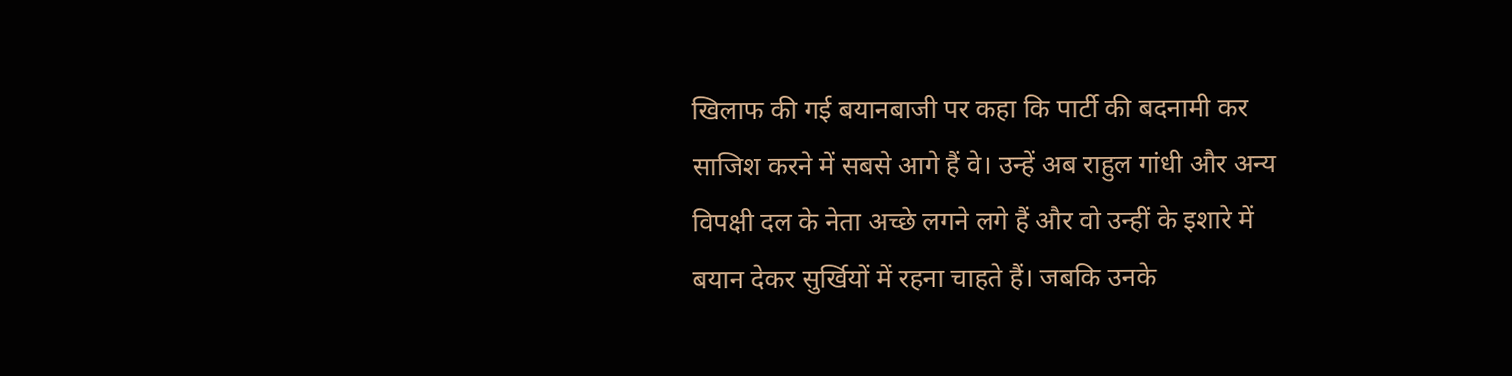खिलाफ की गई बयानबाजी पर कहा कि पार्टी की बदनामी कर साजिश करने में सबसे आगे हैं वे। उन्हें अब राहुल गांधी और अन्य विपक्षी दल के नेता अच्छे लगने लगे हैं और वो उन्हीं के इशारे में बयान देकर सुर्खियों में रहना चाहते हैं। जबकि उनके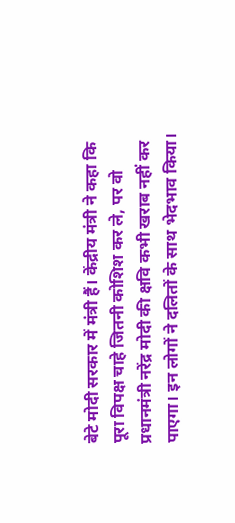बेटे मोदी सरकार में मंत्री हैं। केंद्रीय मंत्री ने कहा कि पूरा विपक्ष चाहे जितनी कोशिश कर ले, पर वो प्रधानमंत्री नरेंद्र मोदी की क्षवि कभी खराब नहीं कर पाएगा। इन लोगों ने दलितों के साथ भेदभाव किया।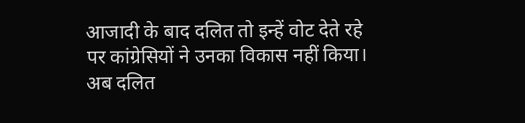आजादी के बाद दलित तो इन्हें वोट देते रहे पर कांग्रेसियों ने उनका विकास नहीं किया। अब दलित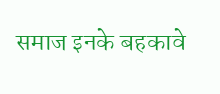समाज इनके बहकावे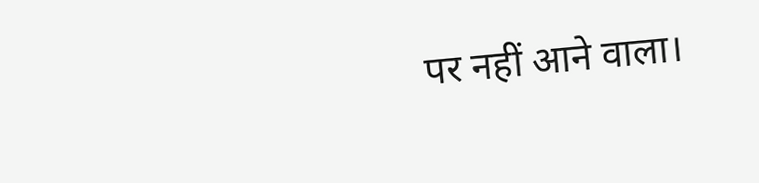पर नहीं आने वाला।